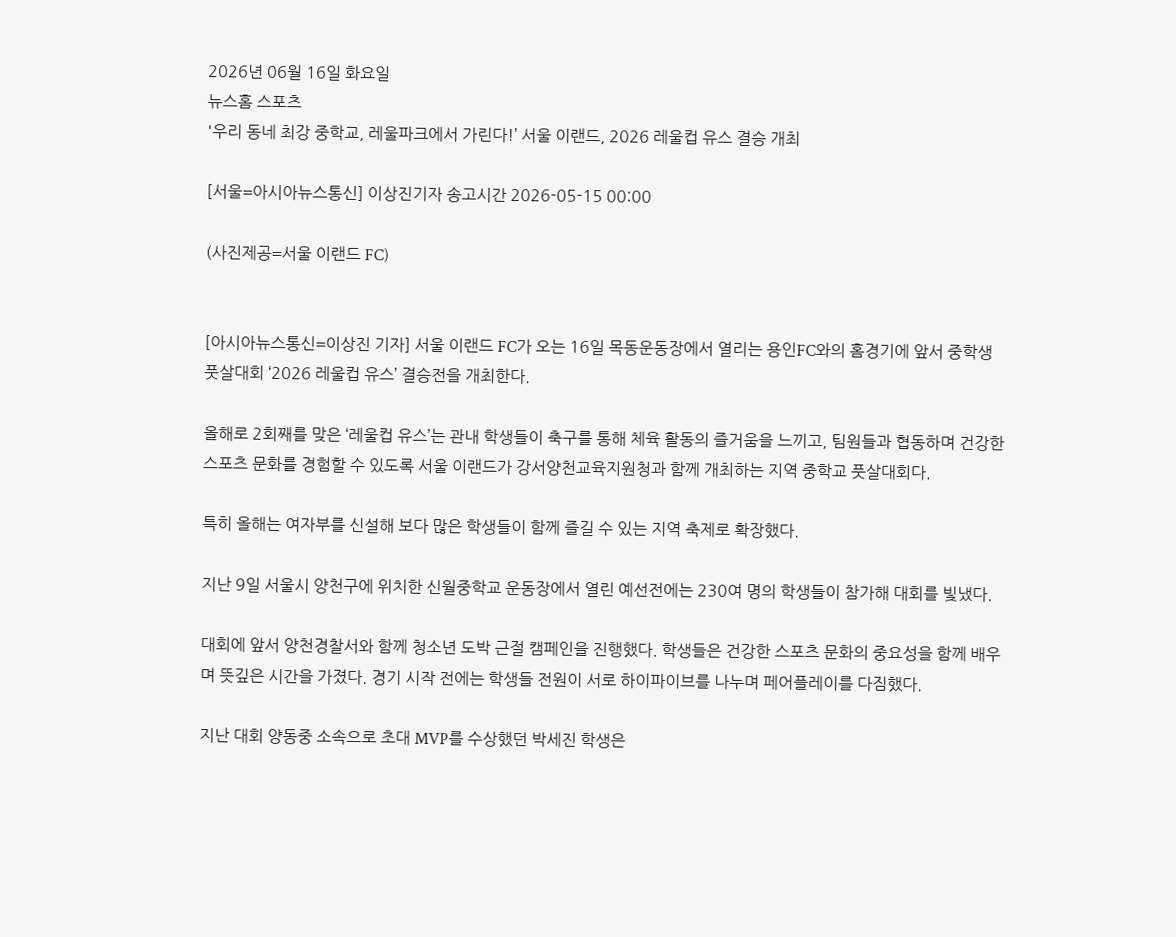2026년 06월 16일 화요일
뉴스홈 스포츠
'우리 동네 최강 중학교, 레울파크에서 가린다!’ 서울 이랜드, 2026 레울컵 유스 결승 개최

[서울=아시아뉴스통신] 이상진기자 송고시간 2026-05-15 00:00

(사진제공=서울 이랜드 FC)


[아시아뉴스통신=이상진 기자] 서울 이랜드 FC가 오는 16일 목동운동장에서 열리는 용인FC와의 홈경기에 앞서 중학생 풋살대회 ‘2026 레울컵 유스’ 결승전을 개최한다.

올해로 2회째를 맞은 ‘레울컵 유스’는 관내 학생들이 축구를 통해 체육 활동의 즐거움을 느끼고, 팀원들과 협동하며 건강한 스포츠 문화를 경험할 수 있도록 서울 이랜드가 강서양천교육지원청과 함께 개최하는 지역 중학교 풋살대회다.

특히 올해는 여자부를 신설해 보다 많은 학생들이 함께 즐길 수 있는 지역 축제로 확장했다.

지난 9일 서울시 양천구에 위치한 신월중학교 운동장에서 열린 예선전에는 230여 명의 학생들이 참가해 대회를 빛냈다.

대회에 앞서 양천경찰서와 함께 청소년 도박 근절 캠페인을 진행했다. 학생들은 건강한 스포츠 문화의 중요성을 함께 배우며 뜻깊은 시간을 가졌다. 경기 시작 전에는 학생들 전원이 서로 하이파이브를 나누며 페어플레이를 다짐했다.

지난 대회 양동중 소속으로 초대 MVP를 수상했던 박세진 학생은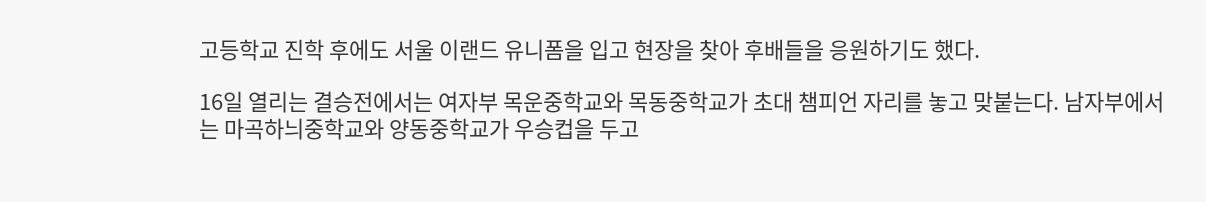고등학교 진학 후에도 서울 이랜드 유니폼을 입고 현장을 찾아 후배들을 응원하기도 했다.

16일 열리는 결승전에서는 여자부 목운중학교와 목동중학교가 초대 챔피언 자리를 놓고 맞붙는다. 남자부에서는 마곡하늬중학교와 양동중학교가 우승컵을 두고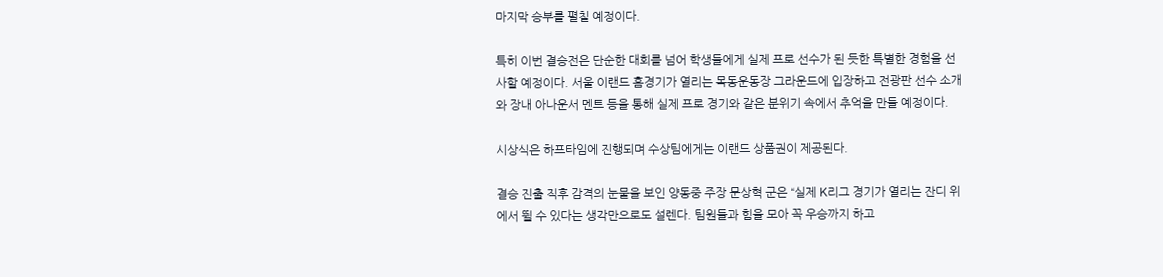마지막 승부를 펼칠 예정이다.

특히 이번 결승전은 단순한 대회를 넘어 학생들에게 실제 프로 선수가 된 듯한 특별한 경험을 선사할 예정이다. 서울 이랜드 홈경기가 열리는 목동운동장 그라운드에 입장하고 전광판 선수 소개와 장내 아나운서 멘트 등을 통해 실제 프로 경기와 같은 분위기 속에서 추억을 만들 예정이다.

시상식은 하프타임에 진행되며 수상팀에게는 이랜드 상품권이 제공된다.

결승 진출 직후 감격의 눈물을 보인 양동중 주장 문상혁 군은 “실제 K리그 경기가 열리는 잔디 위에서 뛸 수 있다는 생각만으로도 설렌다. 팀원들과 힘을 모아 꼭 우승까지 하고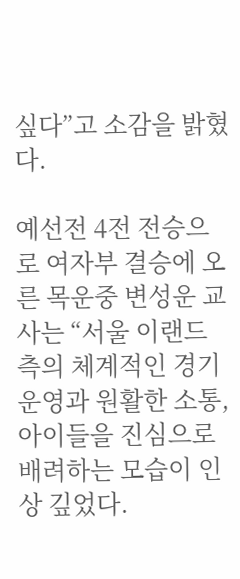싶다”고 소감을 밝혔다.

예선전 4전 전승으로 여자부 결승에 오른 목운중 변성운 교사는 “서울 이랜드 측의 체계적인 경기 운영과 원활한 소통, 아이들을 진심으로 배려하는 모습이 인상 깊었다.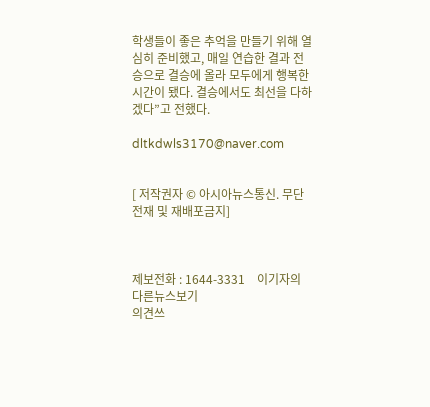학생들이 좋은 추억을 만들기 위해 열심히 준비했고, 매일 연습한 결과 전승으로 결승에 올라 모두에게 행복한 시간이 됐다. 결승에서도 최선을 다하겠다”고 전했다.

dltkdwls3170@naver.com


[ 저작권자 © 아시아뉴스통신. 무단 전재 및 재배포금지]



제보전화 : 1644-3331    이기자의 다른뉴스보기
의견쓰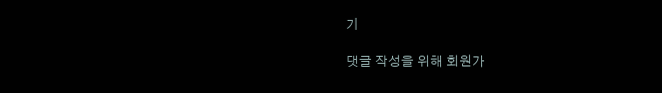기

댓글 작성을 위해 회원가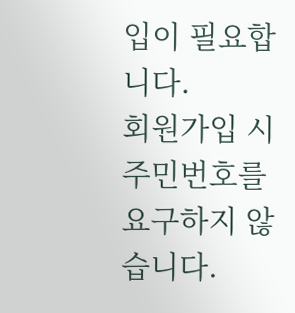입이 필요합니다.
회원가입 시 주민번호를 요구하지 않습니다.